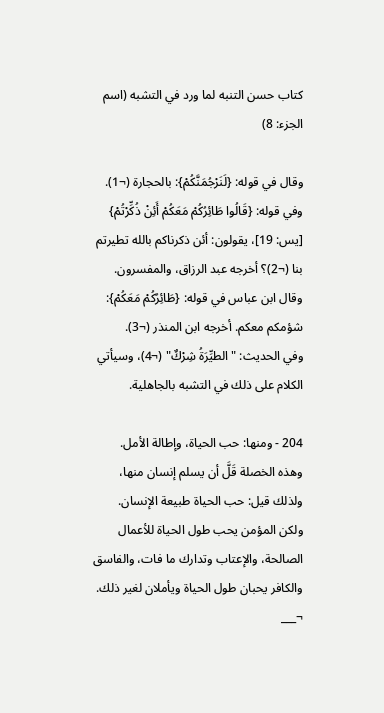كتاب حسن التنبه لما ورد في التشبه (اسم الجزء: 8)

وقال في قوله: {لَنَرْجُمَنَّكُمْ}: بالحجارة (¬1).
وفي قوله: {قَالُوا طَائِرُكُمْ مَعَكُمْ أَئِنْ ذُكِّرْتُمْ} [يس: 19]، يقولون: أئن ذكرناكم بالله تطيرتم بنا (¬2)؟ أخرجه عبد الرزاق، والمفسرون.
وقال ابن عباس في قوله: {طَائِرُكُمْ مَعَكُمْ}: شؤمكم معكم. أخرجه ابن المنذر (¬3).
وفي الحديث: "الطيِّرَةُ شِرْكٌ" (¬4)، وسيأتي الكلام على ذلك في التشبه بالجاهلية.

204 - ومنها: حب الحياة، وإطالة الأمل.
وهذه الخصلة قَلَّ أن يسلم إنسان منها، ولذلك قيل: حب الحياة طبيعة الإنسان.
ولكن المؤمن يحب طول الحياة للأعمال الصالحة، والإعتاب وتدارك ما فات، والفاسق والكافر يحبان طول الحياة ويأملان لغير ذلك.
¬___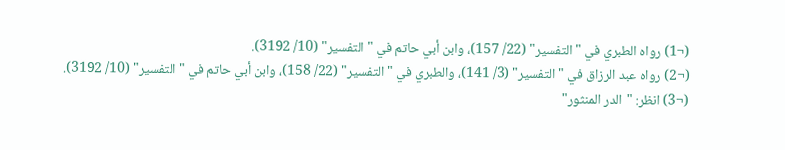(¬1) رواه الطبري في "التفسير" (22/ 157)، وابن أبي حاتم في "التفسير" (10/ 3192).
(¬2) رواه عبد الرزاق في "التفسير" (3/ 141)، والطبري في "التفسير" (22/ 158)، وابن أبي حاتم في "التفسير" (10/ 3192).
(¬3) انظر: "الدر المنثور"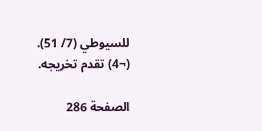للسيوطي (7/ 51).
(¬4) تقدم تخريجه.

الصفحة 286